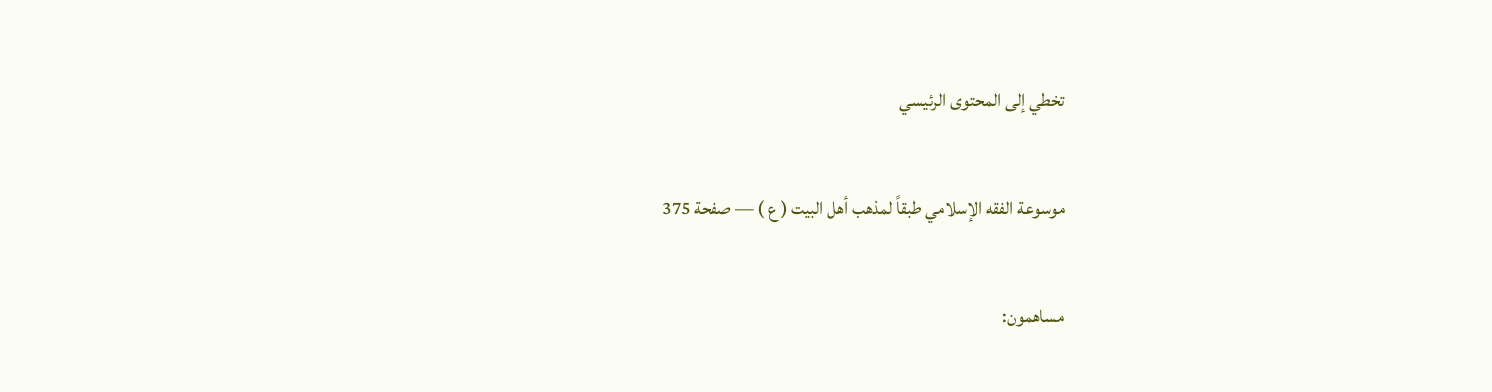تخطي إلى المحتوى الرئيسي

موسوعة الفقه الإسلامي طبقاً لمذهب أهل البيت ( ع ) — صفحة 375

مساهمون: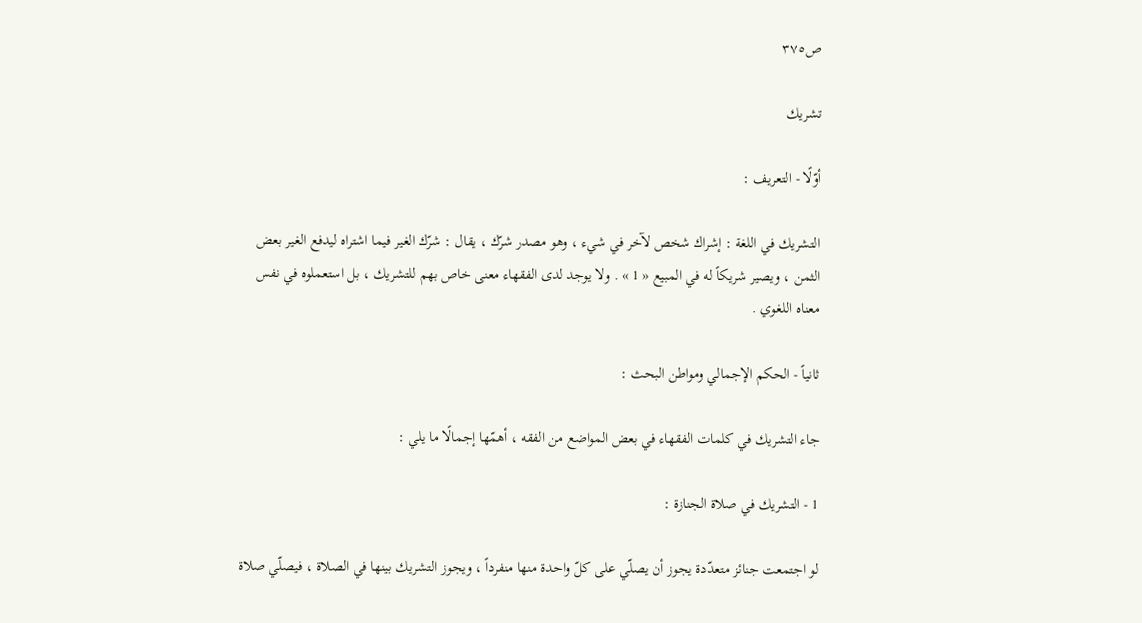ص٣٧٥

تشريك

أوّلًا - التعريف :

التشريك في اللغة : إشراك شخص لآخر في شيء ، وهو مصدر شرّك ، يقال : شرّك الغير فيما اشتراه ليدفع الغير بعض الثمن ، ويصير شريكاً له في المبيع « 1 » . ولا يوجد لدى الفقهاء معنى خاص بهم للتشريك ، بل استعملوه في نفس معناه اللغوي .

ثانياً - الحكم الإجمالي ومواطن البحث :

جاء التشريك في كلمات الفقهاء في بعض المواضع من الفقه ، أهمّها إجمالًا ما يلي :

1 - التشريك في صلاة الجنازة :

لو اجتمعت جنائز متعدّدة يجوز أن يصلّي على كلّ واحدة منها منفرداً ، ويجوز التشريك بينها في الصلاة ، فيصلّي صلاة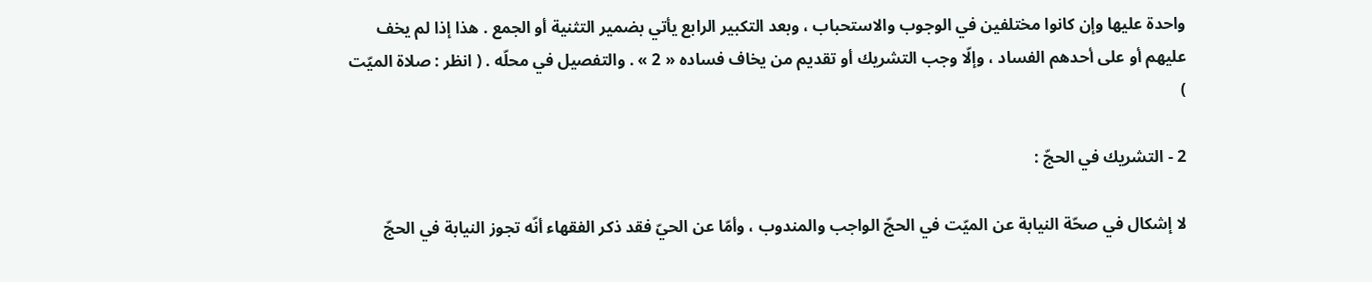واحدة عليها وإن كانوا مختلفين في الوجوب والاستحباب ، وبعد التكبير الرابع يأتي بضمير التثنية أو الجمع . هذا إذا لم يخف عليهم أو على أحدهم الفساد ، وإلّا وجب التشريك أو تقديم من يخاف فساده « 2 » . والتفصيل في محلّه . ( انظر : صلاة الميّت )

2 - التشريك في الحجّ :

لا إشكال في صحّة النيابة عن الميّت في الحجّ الواجب والمندوب ، وأمّا عن الحيّ فقد ذكر الفقهاء أنّه تجوز النيابة في الحجّ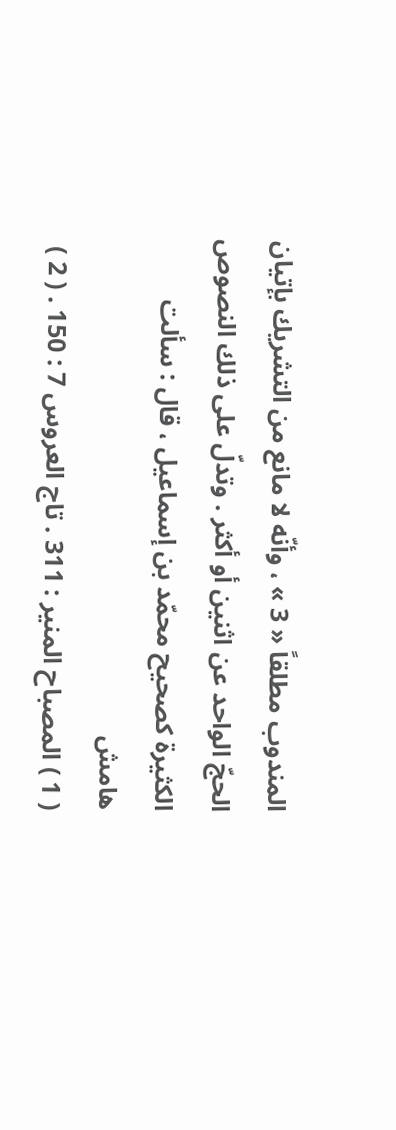المندوب مطلقاً « 3 » ، وأنّه لا مانع من التشريك بإتيان الحجّ الواحد عن اثنين أو أكثر . وتدلّ على ذلك النصوص الكثيرة كصحيح محمّد بن إسماعيل ، قال : سألت
هامش
( 1 ) المصباح المنير : 311 . تاج العروس 7 : 150 . ( 2 )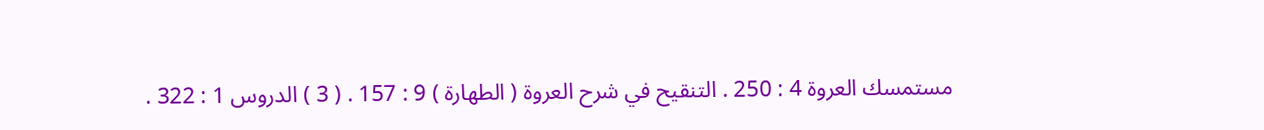مستمسك العروة 4 : 250 . التنقيح في شرح العروة ( الطهارة ) 9 : 157 . ( 3 ) الدروس 1 : 322 .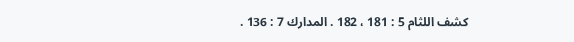كشف اللثام 5 : 181 ، 182 . المدارك 7 : 136 .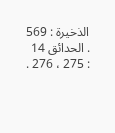الذخيرة : 569 . الحدائق 14 : 275 ، 276 .